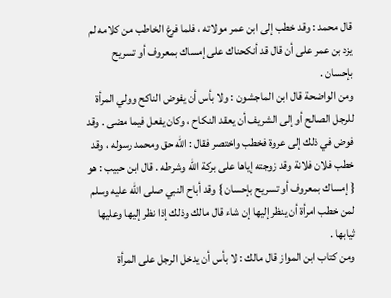قال محمد : وقد خطب إلى ابن عمر مولاته ، فلما فرغ الخاطب من كلامه لم يزد بن عمر على أن قال قد أنكحناك على إمساك بمعروف أو تسريح بإحسان .
ومن الواضحة قال ابن الماجشون : ولا بأس أن يفوض الناكح وولي المرأة للرجل الصالح أو إلى الشريف أن يعقد النكاح ، وكان يفعل فيما مضى . وقد فوض في ذلك إلى عروة فخطب واختصر فقال : الله حق ومحمد رسوله ، وقد خطب فلان فلانة وقد زوجته إياها على بركة الله وشرطه . قال ابن حبيب : هو { إمساك بمعروف أو تسريح بإحسان } وقد أباح النبي صلى الله عليه وسلم لمن خطب امرأة أن ينظر إليها إن شاء قال مالك وذلك إذا نظر إليها وعليها ثيابها .
ومن كتاب ابن المواز قال مالك : لا بأس أن يدخل الرجل على المرأة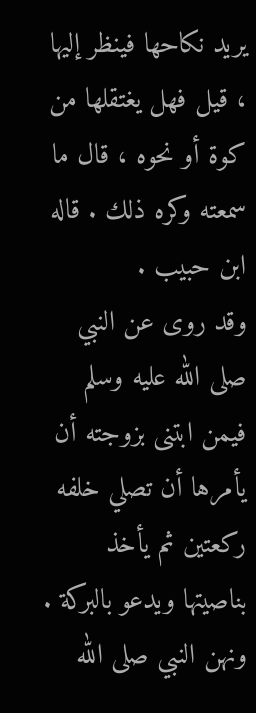يريد نكاحها فينظر إليها ، قيل فهل يغتقلها من كوة أو نحوه ، قال ما سمعته وكره ذلك . قاله ابن حبيب .
وقد روى عن النبي صلى الله عليه وسلم فيمن ابتنى بزوجته أن يأمرها أن تصلي خلفه ركعتين ثم يأخذ بناصيتها ويدعو بالبركة .
ونهن النبي صلى الله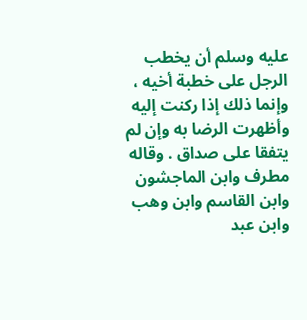عليه وسلم أن يخطب الرجل على خطبة أخيه ، وإنما ذلك إذا ركنت إليه وأظهرت الرضا به وإن لم يتفقا على صداق . وقاله مطرف وابن الماجشون وابن القاسم وابن وهب وابن عبد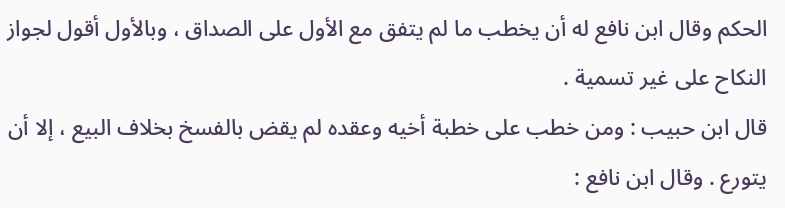الحكم وقال ابن نافع له أن يخطب ما لم يتفق مع الأول على الصداق ، وبالأول أقول لجواز النكاح على غير تسمية .
قال ابن حبيب : ومن خطب على خطبة أخيه وعقده لم يقض بالفسخ بخلاف البيع ، إلا أن يتورع . وقال ابن نافع :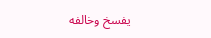يفسخ وخالفه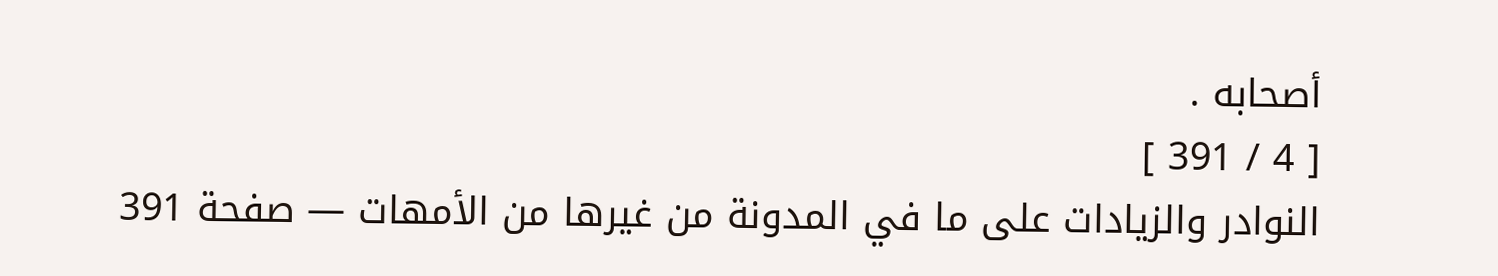أصحابه .
[ 4 / 391 ]
النوادر والزيادات على ما في المدونة من غيرها من الأمهات — صفحة 391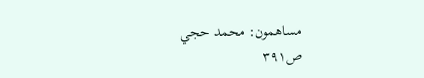مساهمون: محمد حجي
ص٣٩١